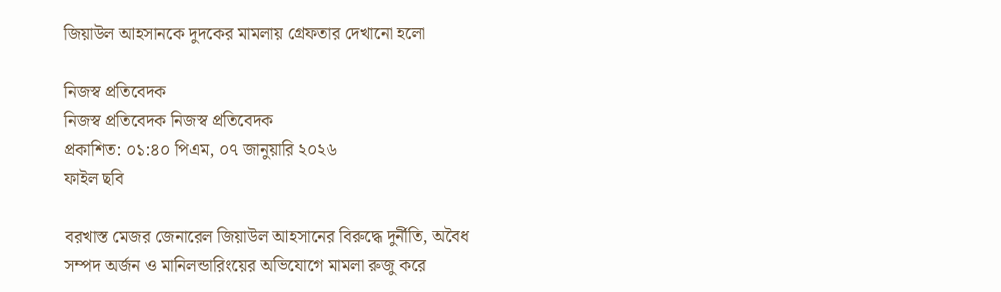জিয়াউল আহসানকে দুদকের মামলায় গ্রেফতার দেখানো হলো

নিজস্ব প্রতিবেদক
নিজস্ব প্রতিবেদক নিজস্ব প্রতিবেদক
প্রকাশিত: ০১:৪০ পিএম, ০৭ জানুয়ারি ২০২৬
ফাইল ছবি

বরখাস্ত মেজর জেনারেল জিয়াউল আহসানের বিরুদ্ধে দুর্নীতি, অবৈধ সম্পদ অর্জন ও মানিলন্ডারিংয়ের অভিযোগে মামলা রুজু করে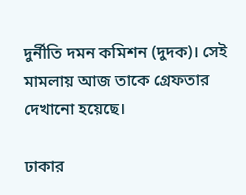দুর্নীতি দমন কমিশন (দুদক)। সেই মামলায় আজ তাকে গ্রেফতার দেখানো হয়েছে।

ঢাকার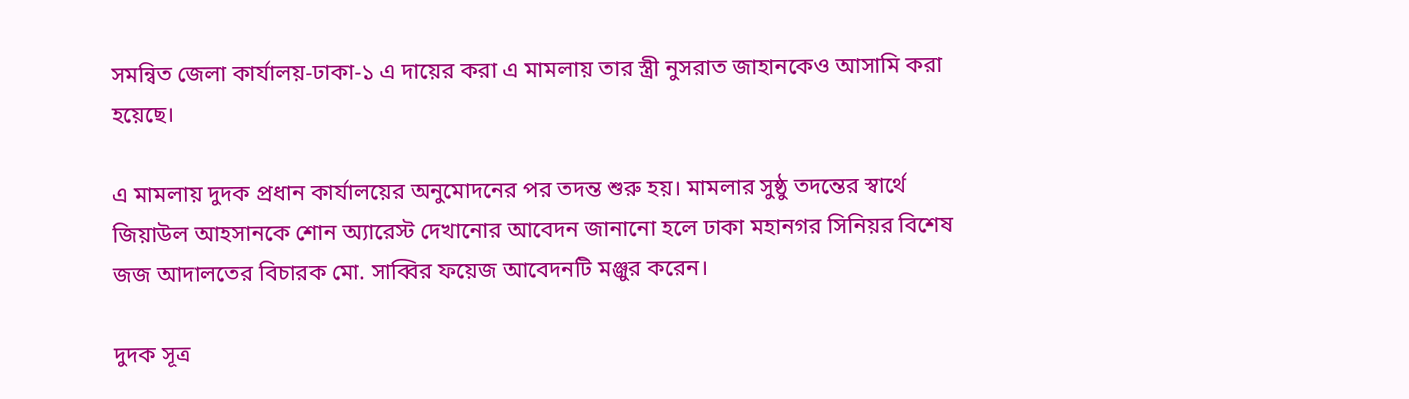সমন্বিত জেলা কার্যালয়-ঢাকা-১ এ দায়ের করা এ মামলায় তার স্ত্রী নুসরাত জাহানকেও আসামি করা হয়েছে।

এ মামলায় দুদক প্রধান কার্যালয়ের অনুমোদনের পর তদন্ত শুরু হয়। মামলার সুষ্ঠু তদন্তের স্বার্থে জিয়াউল আহসানকে শোন অ্যারেস্ট দেখানোর আবেদন জানানো হলে ঢাকা মহানগর সিনিয়র বিশেষ জজ আদালতের বিচারক মো. সাব্বির ফয়েজ আবেদনটি মঞ্জুর করেন।

দুদক সূত্র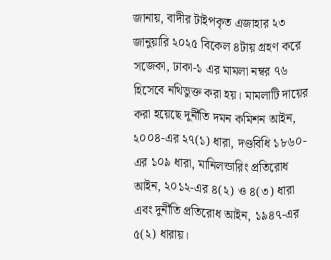জানায়, বাদীর টাইপকৃত এজাহার ২৩ জানুয়ারি ২০২৫ বিকেল ৪টায় গ্রহণ করে সজেকা, ঢাকা-১ এর মামলা নম্বর ৭৬ হিসেবে নথিভুক্ত করা হয়। মামলাটি দায়ের করা হয়েছে দুর্নীতি দমন কমিশন আইন, ২০০৪-এর ২৭(১) ধারা, দণ্ডবিধি ১৮৬০-এর ১০৯ ধারা, মানিলন্ডারিং প্রতিরোধ আইন, ২০১২-এর ৪(২) ও ৪(৩) ধারা এবং দুর্নীতি প্রতিরোধ আইন, ১৯৪৭-এর ৫(২) ধারায়।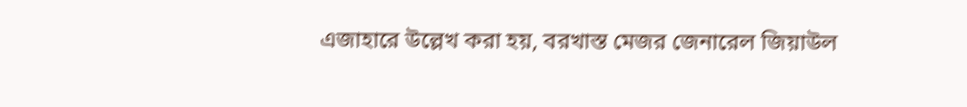এজাহারে উল্লেখ করা হয়, বরখাস্ত মেজর জেনারেল জিয়াউল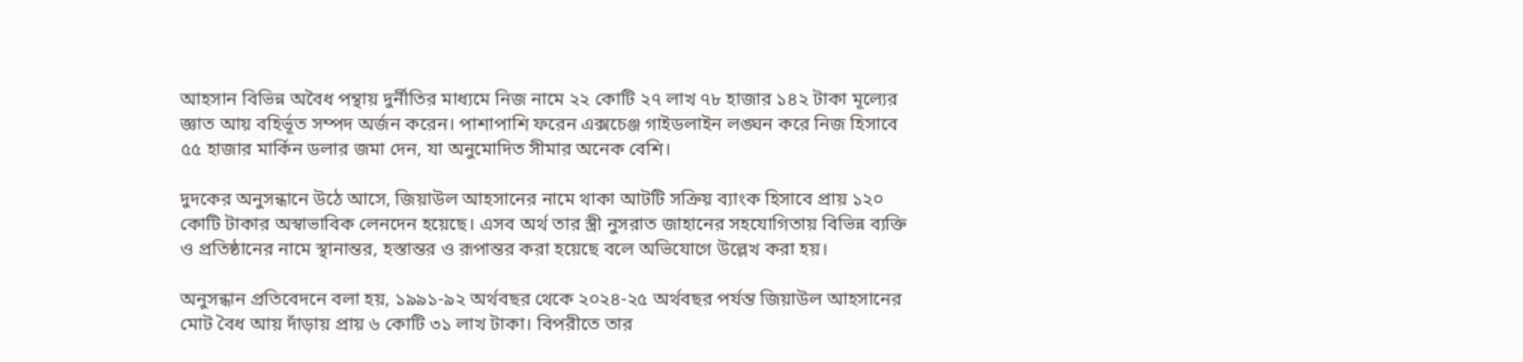আহসান বিভিন্ন অবৈধ পন্থায় দুর্নীতির মাধ্যমে নিজ নামে ২২ কোটি ২৭ লাখ ৭৮ হাজার ১৪২ টাকা মূল্যের জ্ঞাত আয় বহির্ভূত সম্পদ অর্জন করেন। পাশাপাশি ফরেন এক্সচেঞ্জ গাইডলাইন লঙ্ঘন করে নিজ হিসাবে ৫৫ হাজার মার্কিন ডলার জমা দেন, যা অনুমোদিত সীমার অনেক বেশি।

দুদকের অনুসন্ধানে উঠে আসে, জিয়াউল আহসানের নামে থাকা আটটি সক্রিয় ব্যাংক হিসাবে প্রায় ১২০ কোটি টাকার অস্বাভাবিক লেনদেন হয়েছে। এসব অর্থ তার স্ত্রী নুসরাত জাহানের সহযোগিতায় বিভিন্ন ব্যক্তি ও প্রতিষ্ঠানের নামে স্থানান্তর, হস্তান্তর ও রূপান্তর করা হয়েছে বলে অভিযোগে উল্লেখ করা হয়।

অনুসন্ধান প্রতিবেদনে বলা হয়, ১৯৯১-৯২ অর্থবছর থেকে ২০২৪-২৫ অর্থবছর পর্যন্ত জিয়াউল আহসানের মোট বৈধ আয় দাঁড়ায় প্রায় ৬ কোটি ৩১ লাখ টাকা। বিপরীতে তার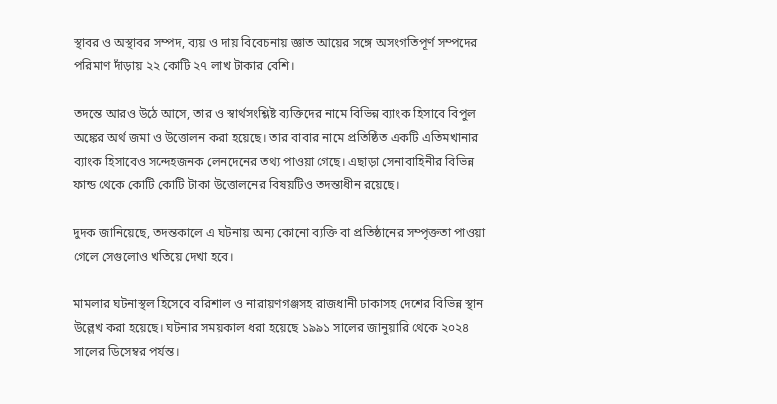স্থাবর ও অস্থাবর সম্পদ, ব্যয় ও দায় বিবেচনায় জ্ঞাত আয়ের সঙ্গে অসংগতিপূর্ণ সম্পদের পরিমাণ দাঁড়ায় ২২ কোটি ২৭ লাখ টাকার বেশি।

তদন্তে আরও উঠে আসে, তার ও স্বার্থসংশ্লিষ্ট ব্যক্তিদের নামে বিভিন্ন ব্যাংক হিসাবে বিপুল অঙ্কের অর্থ জমা ও উত্তোলন করা হয়েছে। তার বাবার নামে প্রতিষ্ঠিত একটি এতিমখানার ব্যাংক হিসাবেও সন্দেহজনক লেনদেনের তথ্য পাওয়া গেছে। এছাড়া সেনাবাহিনীর বিভিন্ন ফান্ড থেকে কোটি কোটি টাকা উত্তোলনের বিষয়টিও তদন্তাধীন রয়েছে।

দুদক জানিয়েছে, তদন্তকালে এ ঘটনায় অন্য কোনো ব্যক্তি বা প্রতিষ্ঠানের সম্পৃক্ততা পাওয়া গেলে সেগুলোও খতিয়ে দেখা হবে।

মামলার ঘটনাস্থল হিসেবে বরিশাল ও নারায়ণগঞ্জসহ রাজধানী ঢাকাসহ দেশের বিভিন্ন স্থান উল্লেখ করা হয়েছে। ঘটনার সময়কাল ধরা হয়েছে ১৯৯১ সালের জানুয়ারি থেকে ২০২৪ সালের ডিসেম্বর পর্যন্ত।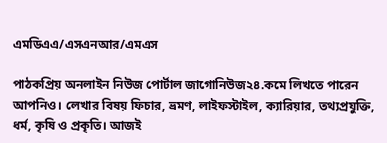এমডিএএ/এসএনআর/এমএস

পাঠকপ্রিয় অনলাইন নিউজ পোর্টাল জাগোনিউজ২৪.কমে লিখতে পারেন আপনিও। লেখার বিষয় ফিচার, ভ্রমণ, লাইফস্টাইল, ক্যারিয়ার, তথ্যপ্রযুক্তি, ধর্ম, কৃষি ও প্রকৃতি। আজই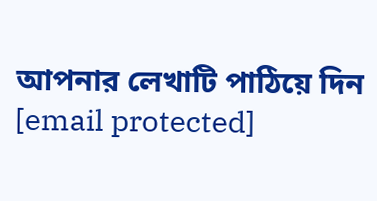আপনার লেখাটি পাঠিয়ে দিন [email protected]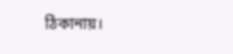ঠিকানায়।